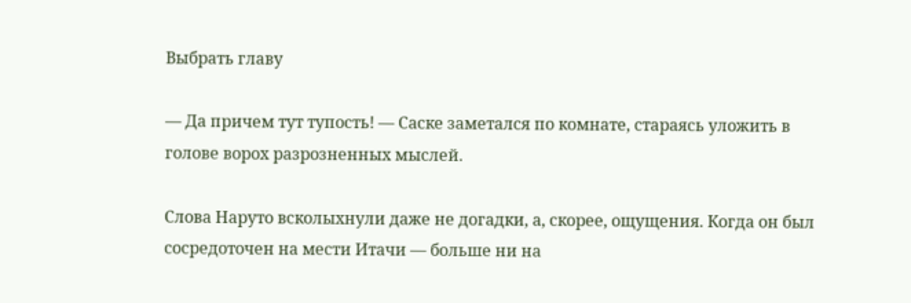Выбрать главу

— Да причем тут тупость! — Саске заметался по комнате, стараясь уложить в голове ворох разрозненных мыслей.

Слова Наруто всколыхнули даже не догадки, а, скорее, ощущения. Когда он был сосредоточен на мести Итачи — больше ни на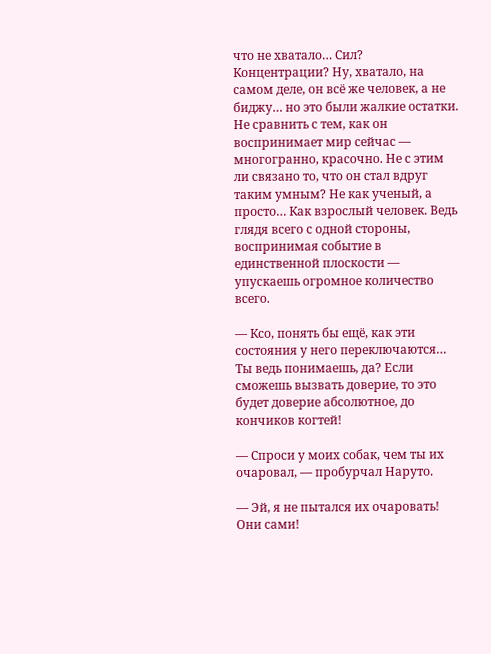что не хватало… Сил? Концентрации? Ну, хватало, на самом деле, он всё же человек, а не биджу… но это были жалкие остатки. Не сравнить с тем, как он воспринимает мир сейчас — многогранно, красочно. Не с этим ли связано то, что он стал вдруг таким умным? Не как ученый, а просто… Как взрослый человек. Ведь глядя всего с одной стороны, воспринимая событие в единственной плоскости — упускаешь огромное количество всего.

— Ксо, понять бы ещё, как эти состояния у него переключаются… Ты ведь понимаешь, да? Если сможешь вызвать доверие, то это будет доверие абсолютное, до кончиков когтей!

— Спроси у моих собак, чем ты их очаровал, — пробурчал Наруто.

— Эй, я не пытался их очаровать! Они сами!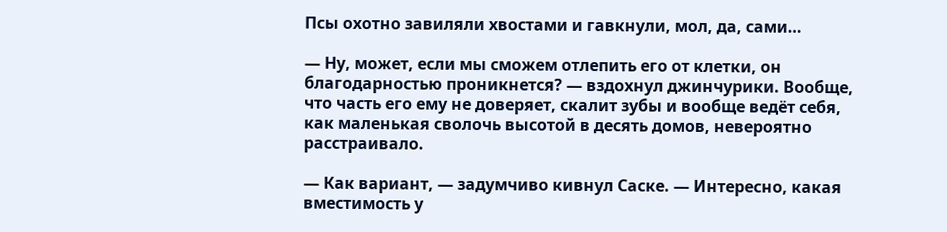Псы охотно завиляли хвостами и гавкнули, мол, да, сами…

— Ну, может, если мы сможем отлепить его от клетки, он благодарностью проникнется? — вздохнул джинчурики. Вообще, что часть его ему не доверяет, скалит зубы и вообще ведёт себя, как маленькая сволочь высотой в десять домов, невероятно расстраивало.

— Как вариант, — задумчиво кивнул Саске. — Интересно, какая вместимость у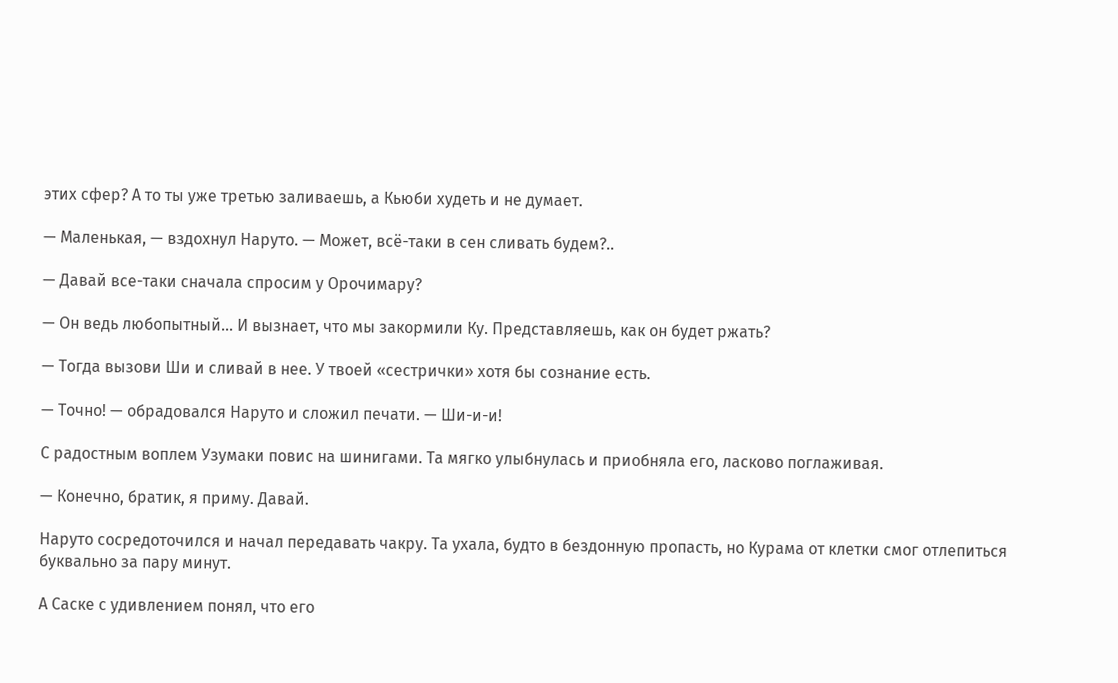этих сфер? А то ты уже третью заливаешь, а Кьюби худеть и не думает.

— Маленькая, — вздохнул Наруто. — Может, всё-таки в сен сливать будем?..

— Давай все-таки сначала спросим у Орочимару?

— Он ведь любопытный… И вызнает, что мы закормили Ку. Представляешь, как он будет ржать?

— Тогда вызови Ши и сливай в нее. У твоей «сестрички» хотя бы сознание есть.

— Точно! — обрадовался Наруто и сложил печати. — Ши-и-и!

С радостным воплем Узумаки повис на шинигами. Та мягко улыбнулась и приобняла его, ласково поглаживая.

— Конечно, братик, я приму. Давай.

Наруто сосредоточился и начал передавать чакру. Та ухала, будто в бездонную пропасть, но Курама от клетки смог отлепиться буквально за пару минут.

А Саске с удивлением понял, что его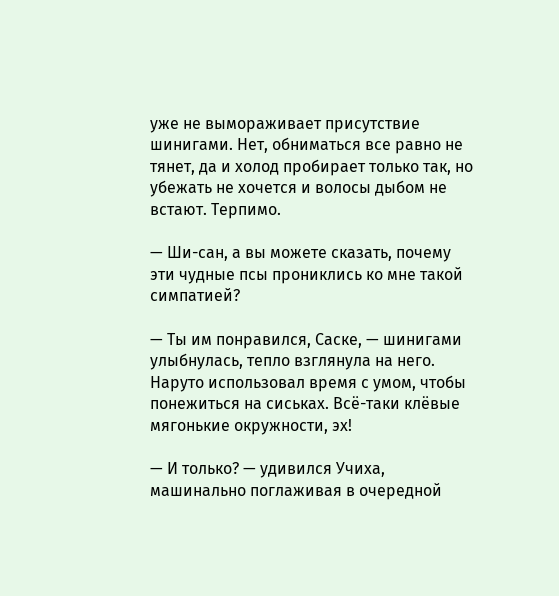уже не вымораживает присутствие шинигами. Нет, обниматься все равно не тянет, да и холод пробирает только так, но убежать не хочется и волосы дыбом не встают. Терпимо.

— Ши-сан, а вы можете сказать, почему эти чудные псы прониклись ко мне такой симпатией?

— Ты им понравился, Саске, — шинигами улыбнулась, тепло взглянула на него. Наруто использовал время с умом, чтобы понежиться на сиськах. Всё-таки клёвые мягонькие окружности, эх!

— И только? — удивился Учиха, машинально поглаживая в очередной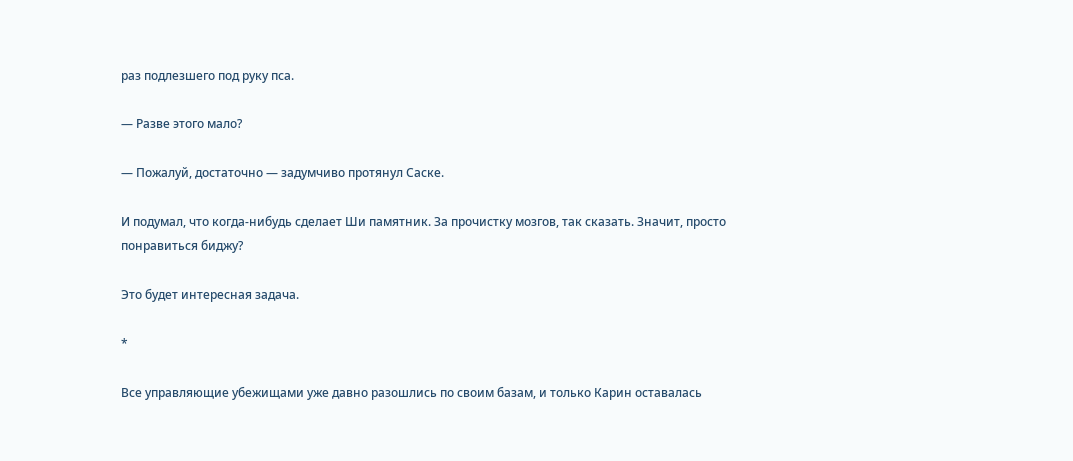раз подлезшего под руку пса.

— Разве этого мало?

— Пожалуй, достаточно — задумчиво протянул Саске.

И подумал, что когда-нибудь сделает Ши памятник. За прочистку мозгов, так сказать. Значит, просто понравиться биджу?

Это будет интересная задача.

*

Все управляющие убежищами уже давно разошлись по своим базам, и только Карин оставалась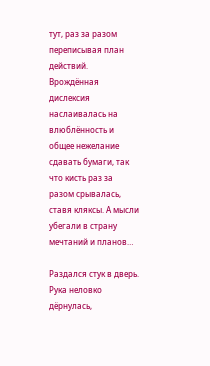тут, раз за разом переписывая план действий. Врождённая дислексия наслаивалась на влюблённость и общее нежелание сдавать бумаги, так что кисть раз за разом срывалась, ставя кляксы. А мысли убегали в страну мечтаний и планов…

Раздался стук в дверь. Рука неловко дёрнулась,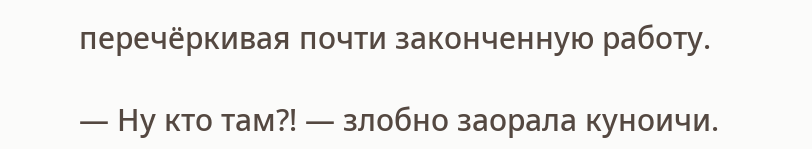перечёркивая почти законченную работу.

— Ну кто там?! — злобно заорала куноичи.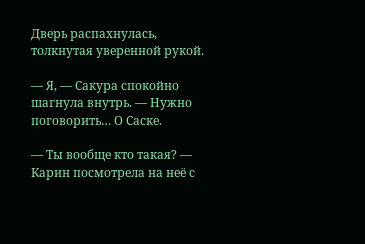Дверь распахнулась, толкнутая уверенной рукой.

— Я, — Сакура спокойно шагнула внутрь. — Нужно поговорить… О Саске.

— Ты вообще кто такая? — Карин посмотрела на неё с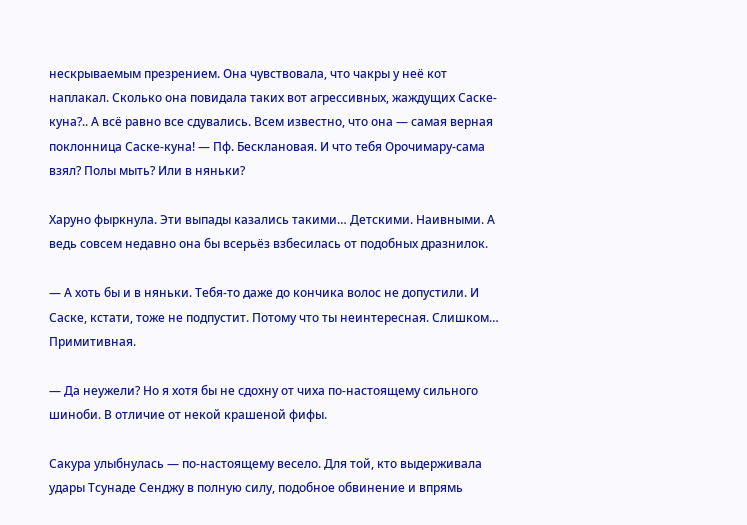нескрываемым презрением. Она чувствовала, что чакры у неё кот наплакал. Сколько она повидала таких вот агрессивных, жаждущих Саске-куна?.. А всё равно все сдувались. Всем известно, что она — самая верная поклонница Саске-куна! — Пф. Бесклановая. И что тебя Орочимару-сама взял? Полы мыть? Или в няньки?

Харуно фыркнула. Эти выпады казались такими… Детскими. Наивными. А ведь совсем недавно она бы всерьёз взбесилась от подобных дразнилок.

— А хоть бы и в няньки. Тебя-то даже до кончика волос не допустили. И Саске, кстати, тоже не подпустит. Потому что ты неинтересная. Слишком… Примитивная.

— Да неужели? Но я хотя бы не сдохну от чиха по-настоящему сильного шиноби. В отличие от некой крашеной фифы.

Сакура улыбнулась — по-настоящему весело. Для той, кто выдерживала удары Тсунаде Сенджу в полную силу, подобное обвинение и впрямь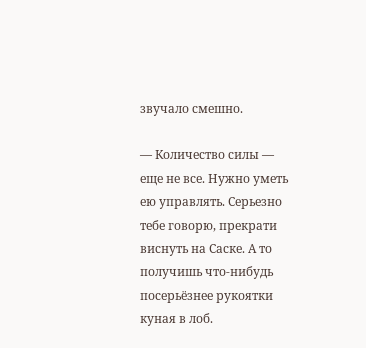звучало смешно.

— Количество силы — еще не все. Нужно уметь ею управлять. Серьезно тебе говорю, прекрати виснуть на Саске. А то получишь что-нибудь посерьёзнее рукоятки куная в лоб.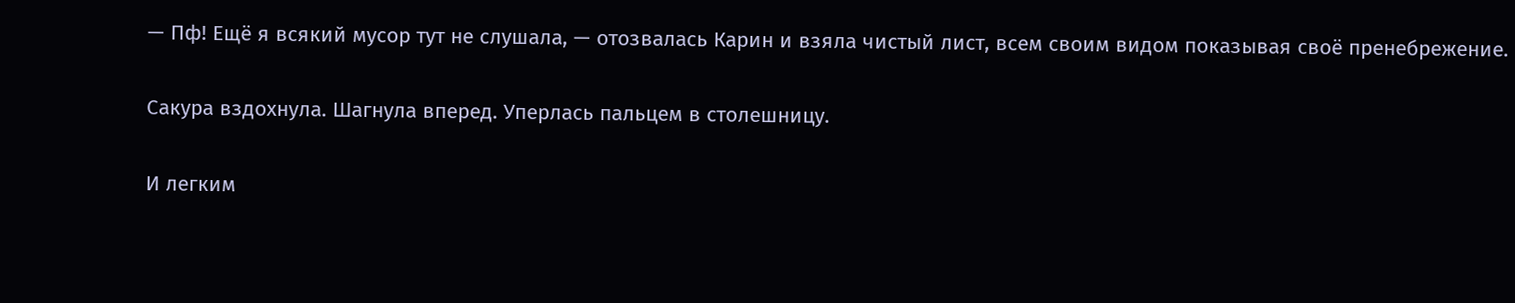— Пф! Ещё я всякий мусор тут не слушала, — отозвалась Карин и взяла чистый лист, всем своим видом показывая своё пренебрежение.

Сакура вздохнула. Шагнула вперед. Уперлась пальцем в столешницу.

И легким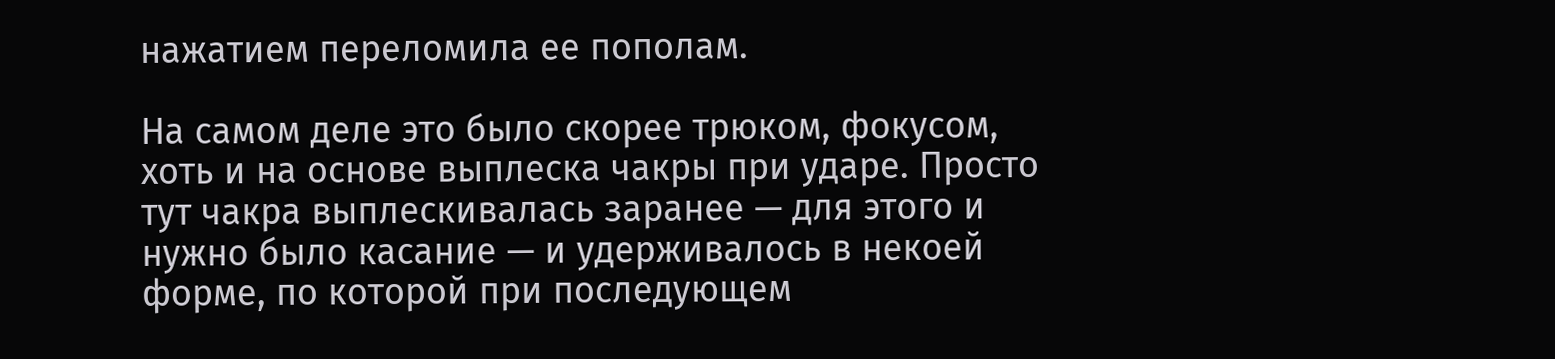нажатием переломила ее пополам.

На самом деле это было скорее трюком, фокусом, хоть и на основе выплеска чакры при ударе. Просто тут чакра выплескивалась заранее — для этого и нужно было касание — и удерживалось в некоей форме, по которой при последующем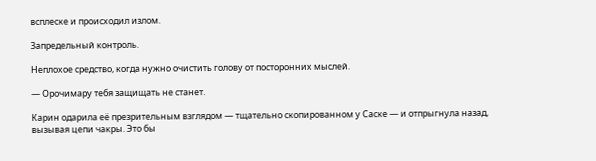всплеске и происходил излом.

Запредельный контроль.

Неплохое средство, когда нужно очистить голову от посторонних мыслей.

— Орочимару тебя защищать не станет.

Карин одарила её презрительным взглядом — тщательно скопированном у Саске — и отпрыгнула назад, вызывая цепи чакры. Это бы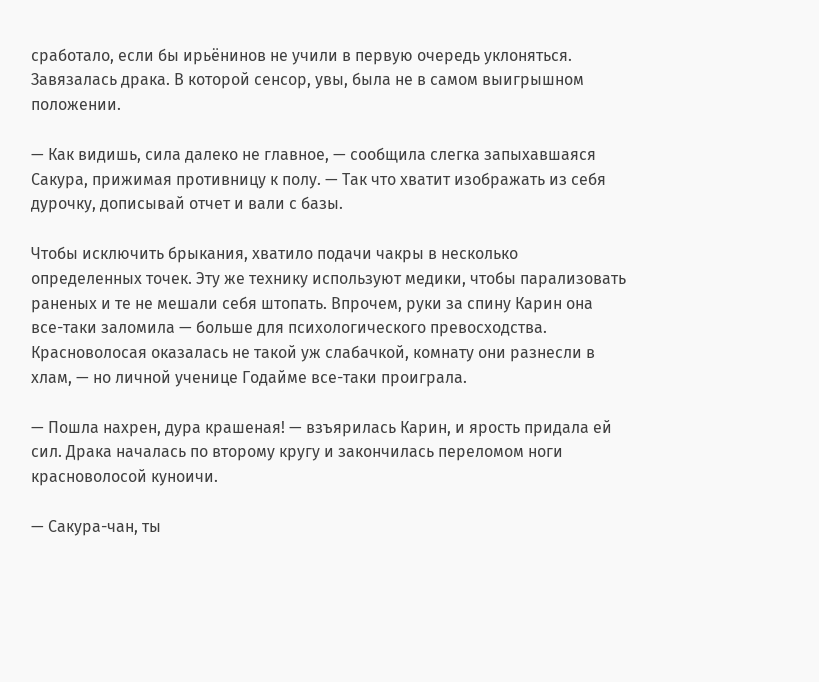сработало, если бы ирьёнинов не учили в первую очередь уклоняться. Завязалась драка. В которой сенсор, увы, была не в самом выигрышном положении.

— Как видишь, сила далеко не главное, — сообщила слегка запыхавшаяся Сакура, прижимая противницу к полу. — Так что хватит изображать из себя дурочку, дописывай отчет и вали с базы.

Чтобы исключить брыкания, хватило подачи чакры в несколько определенных точек. Эту же технику используют медики, чтобы парализовать раненых и те не мешали себя штопать. Впрочем, руки за спину Карин она все-таки заломила — больше для психологического превосходства. Красноволосая оказалась не такой уж слабачкой, комнату они разнесли в хлам, — но личной ученице Годайме все-таки проиграла.

— Пошла нахрен, дура крашеная! — взъярилась Карин, и ярость придала ей сил. Драка началась по второму кругу и закончилась переломом ноги красноволосой куноичи.

— Сакура-чан, ты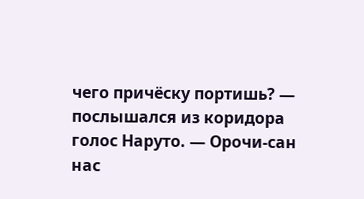чего причёску портишь? — послышался из коридора голос Наруто. — Орочи-сан нас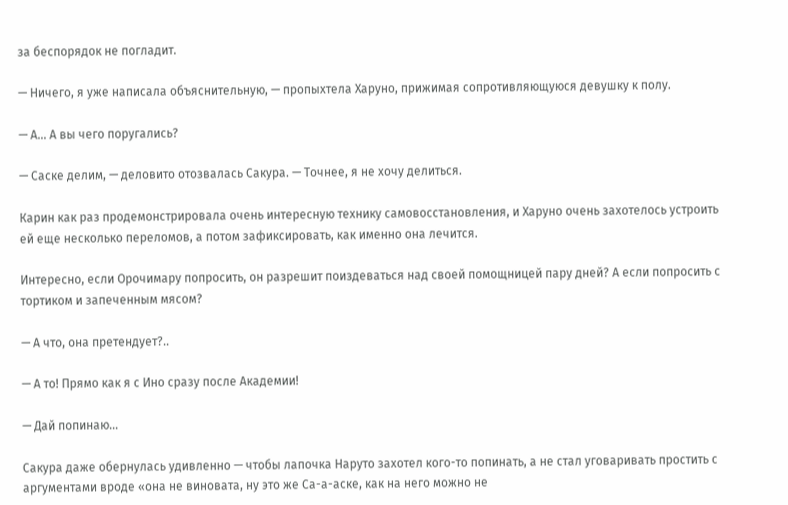за беспорядок не погладит.

— Ничего, я уже написала объяснительную, — пропыхтела Харуно, прижимая сопротивляющуюся девушку к полу.

— А… А вы чего поругались?

— Саске делим, — деловито отозвалась Сакура. — Точнее, я не хочу делиться.

Карин как раз продемонстрировала очень интересную технику самовосстановления, и Харуно очень захотелось устроить ей еще несколько переломов, а потом зафиксировать, как именно она лечится.

Интересно, если Орочимару попросить, он разрешит поиздеваться над своей помощницей пару дней? А если попросить с тортиком и запеченным мясом?

— А что, она претендует?..

— А то! Прямо как я с Ино сразу после Академии!

— Дай попинаю…

Сакура даже обернулась удивленно — чтобы лапочка Наруто захотел кого-то попинать, а не стал уговаривать простить с аргументами вроде «она не виновата, ну это же Са-а-аске, как на него можно не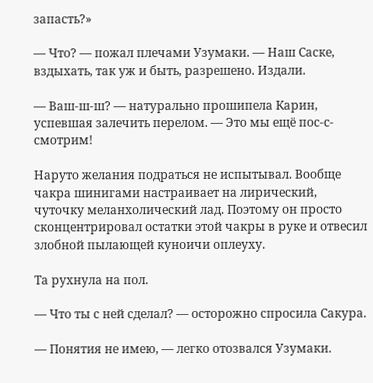запасть?»

— Что? — пожал плечами Узумаки. — Наш Саске, вздыхать, так уж и быть, разрешено. Издали.

— Ваш-ш-ш? — натурально прошипела Карин, успевшая залечить перелом. — Это мы ещё пос-с-смотрим!

Наруто желания подраться не испытывал. Вообще чакра шинигами настраивает на лирический, чуточку меланхолический лад. Поэтому он просто сконцентрировал остатки этой чакры в руке и отвесил злобной пылающей куноичи оплеуху.

Та рухнула на пол.

— Что ты с ней сделал? — осторожно спросила Сакура.

— Понятия не имею, — легко отозвался Узумаки.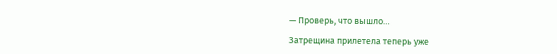— Проверь, что вышло…

Затрещина прилетела теперь уже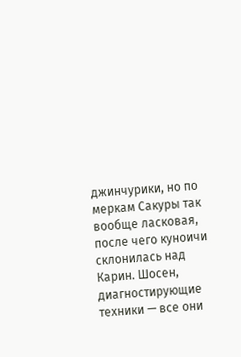джинчурики, но по меркам Сакуры так вообще ласковая, после чего куноичи склонилась над Карин. Шосен, диагностирующие техники — все они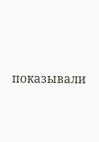показывали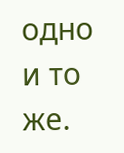одно и то же.